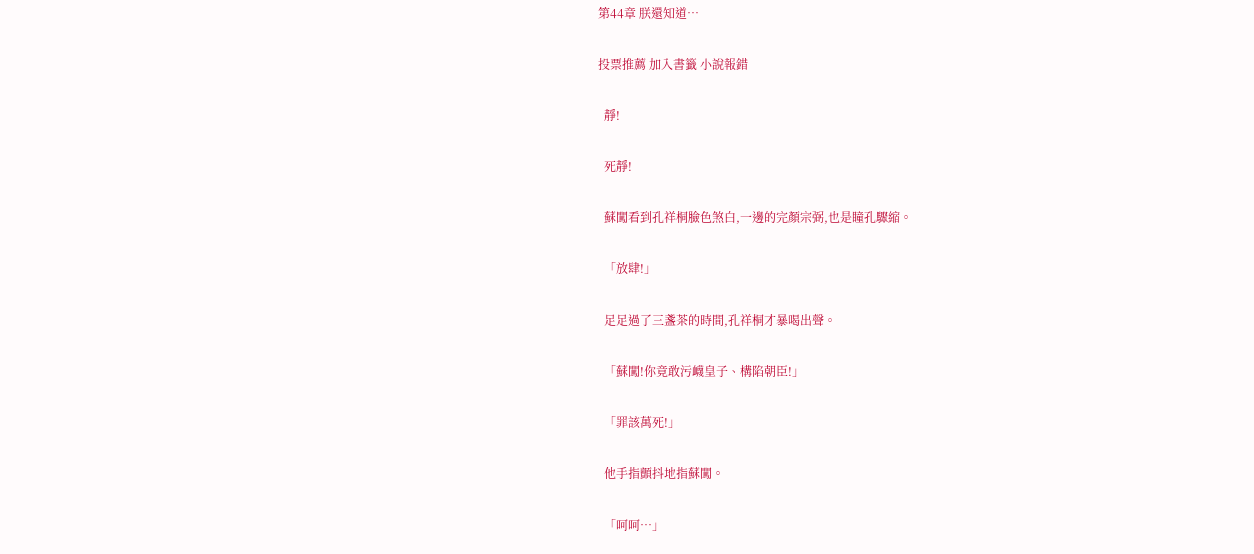第44章 朕還知道…

投票推薦 加入書籤 小說報錯

  靜!

  死靜!

  蘇闖看到孔祥桐臉色煞白,一邊的完顏宗弼,也是瞳孔驟縮。

  「放肆!」

  足足過了三盞茶的時間,孔祥桐才暴喝出聲。

  「蘇闖!你竟敢污衊皇子、構陷朝臣!」

  「罪該萬死!」

  他手指顫抖地指蘇闖。

  「呵呵…」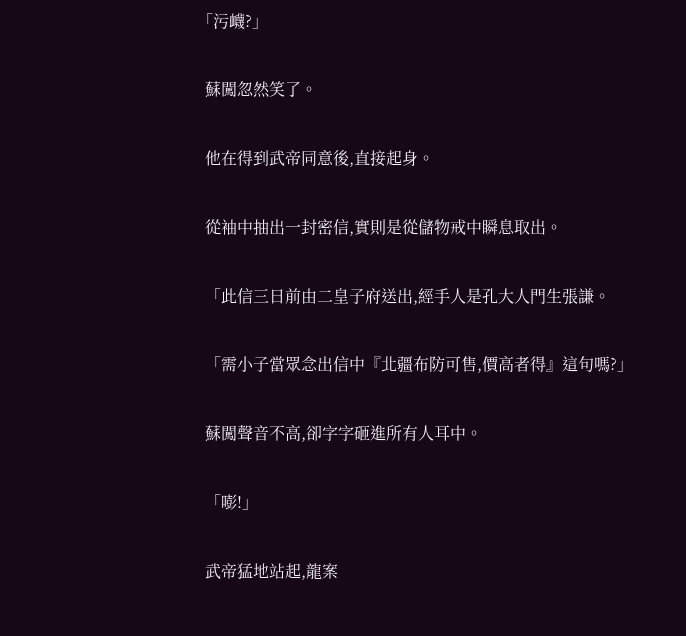「污衊?」

  蘇闖忽然笑了。

  他在得到武帝同意後,直接起身。

  從袖中抽出一封密信,實則是從儲物戒中瞬息取出。

  「此信三日前由二皇子府送出,經手人是孔大人門生張謙。

  「需小子當眾念出信中『北疆布防可售,價高者得』這句嗎?」

  蘇闖聲音不高,卻字字砸進所有人耳中。

  「嘭!」

  武帝猛地站起,龍案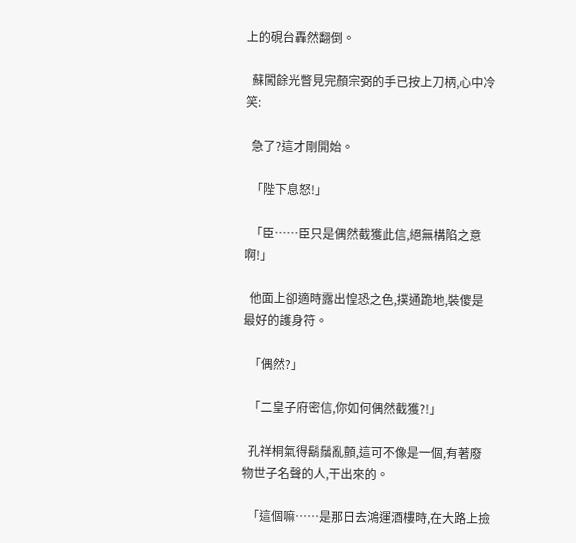上的硯台轟然翻倒。

  蘇闖餘光瞥見完顏宗弼的手已按上刀柄,心中冷笑:

  急了?這才剛開始。

  「陛下息怒!」

  「臣……臣只是偶然截獲此信,絕無構陷之意啊!」

  他面上卻適時露出惶恐之色,撲通跪地,裝傻是最好的護身符。

  「偶然?」

  「二皇子府密信,你如何偶然截獲?!」

  孔祥桐氣得鬍鬚亂顫,這可不像是一個,有著廢物世子名聲的人,干出來的。

  「這個嘛……是那日去鴻運酒樓時,在大路上撿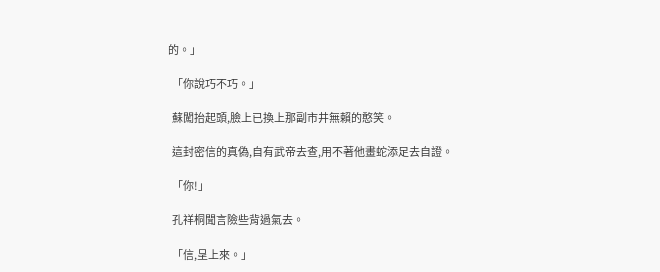的。」

  「你說巧不巧。」

  蘇闖抬起頭,臉上已換上那副市井無賴的憨笑。

  這封密信的真偽,自有武帝去查,用不著他畫蛇添足去自證。

  「你!」

  孔祥桐聞言險些背過氣去。

  「信,呈上來。」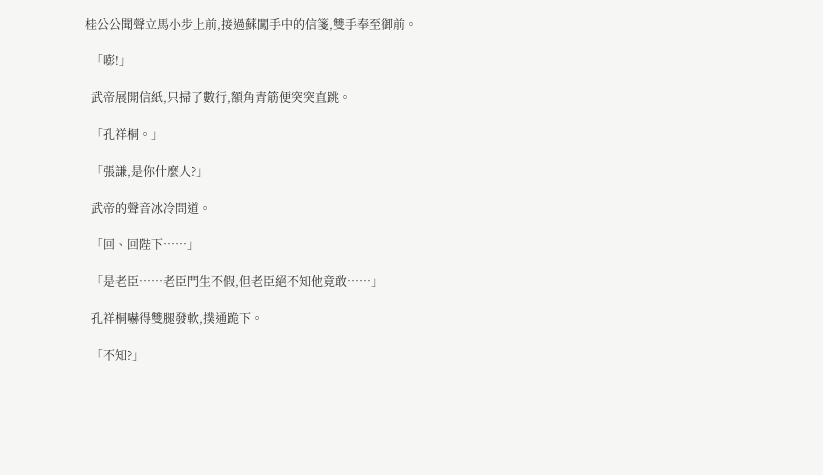桂公公聞聲立馬小步上前,接過蘇闖手中的信箋,雙手奉至御前。

  「嘭!」

  武帝展開信紙,只掃了數行,額角青筋便突突直跳。

  「孔祥桐。」

  「張謙,是你什麼人?」

  武帝的聲音冰冷問道。

  「回、回陛下……」

  「是老臣……老臣門生不假,但老臣絕不知他竟敢……」

  孔祥桐嚇得雙腿發軟,撲通跪下。

  「不知?」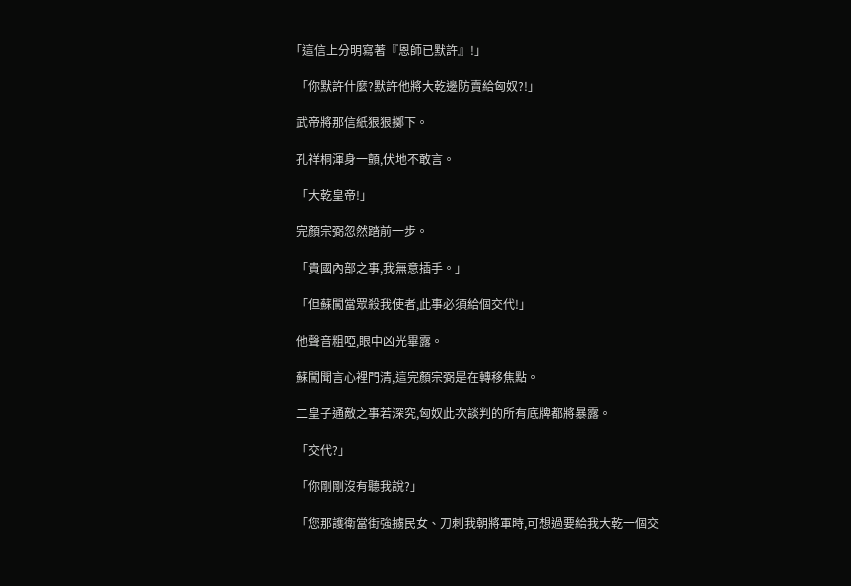「這信上分明寫著『恩師已默許』!」

  「你默許什麼?默許他將大乾邊防賣給匈奴?!」

  武帝將那信紙狠狠擲下。

  孔祥桐渾身一顫,伏地不敢言。

  「大乾皇帝!」

  完顏宗弼忽然踏前一步。

  「貴國內部之事,我無意插手。」

  「但蘇闖當眾殺我使者,此事必須給個交代!」

  他聲音粗啞,眼中凶光畢露。

  蘇闖聞言心裡門清,這完顏宗弼是在轉移焦點。

  二皇子通敵之事若深究,匈奴此次談判的所有底牌都將暴露。

  「交代?」

  「你剛剛沒有聽我說?」

  「您那護衛當街強擄民女、刀刺我朝將軍時,可想過要給我大乾一個交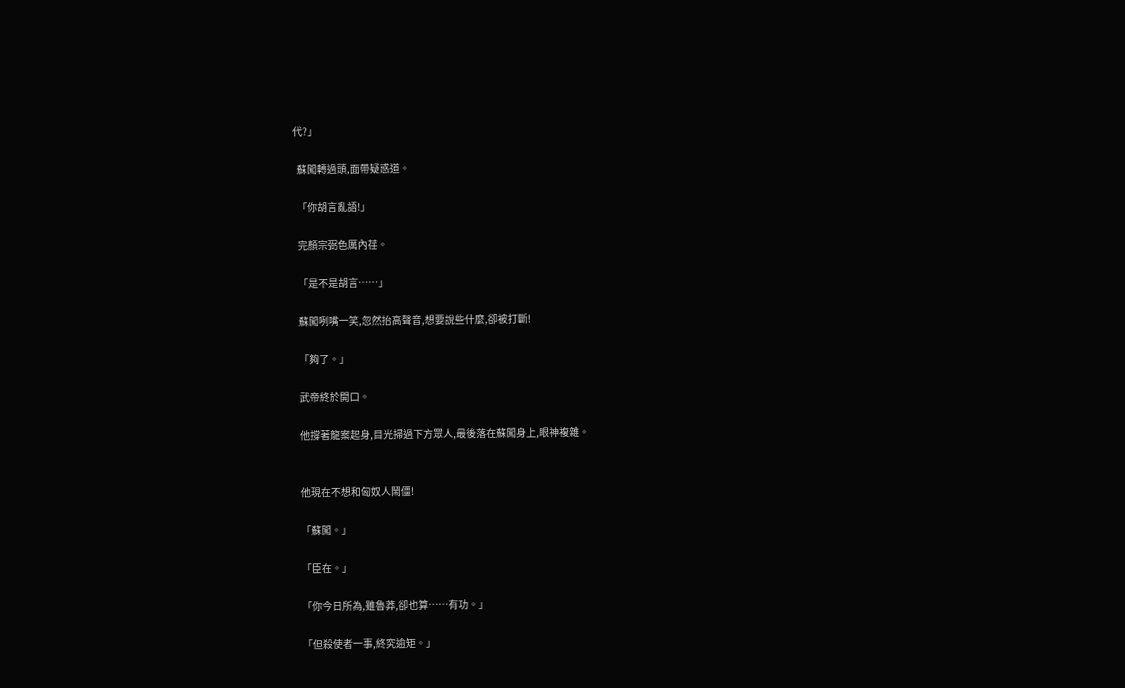代?」

  蘇闖轉過頭,面帶疑惑道。

  「你胡言亂語!」

  完顏宗弼色厲內荏。

  「是不是胡言……」

  蘇闖咧嘴一笑,忽然抬高聲音,想要說些什麼,卻被打斷!

  「夠了。」

  武帝終於開口。

  他撐著龍案起身,目光掃過下方眾人,最後落在蘇闖身上,眼神複雜。


  他現在不想和匈奴人鬧僵!

  「蘇闖。」

  「臣在。」

  「你今日所為,雖魯莽,卻也算……有功。」

  「但殺使者一事,終究逾矩。」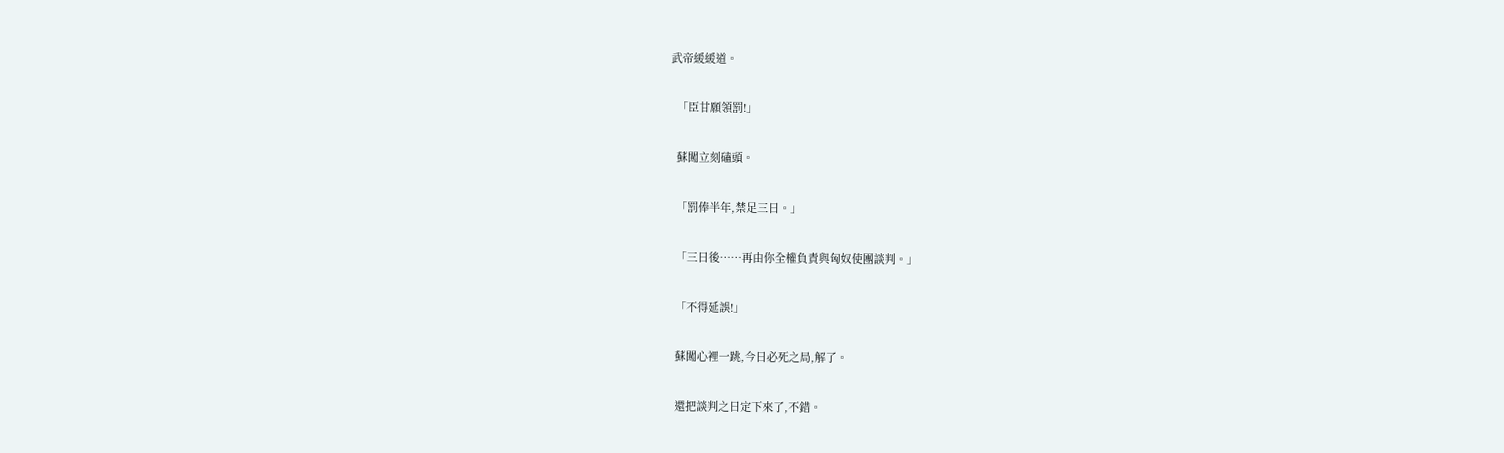武帝緩緩道。

  「臣甘願領罰!」

  蘇闖立刻磕頭。

  「罰俸半年,禁足三日。」

  「三日後……再由你全權負責與匈奴使團談判。」

  「不得延誤!」

  蘇闖心裡一跳,今日必死之局,解了。

  還把談判之日定下來了,不錯。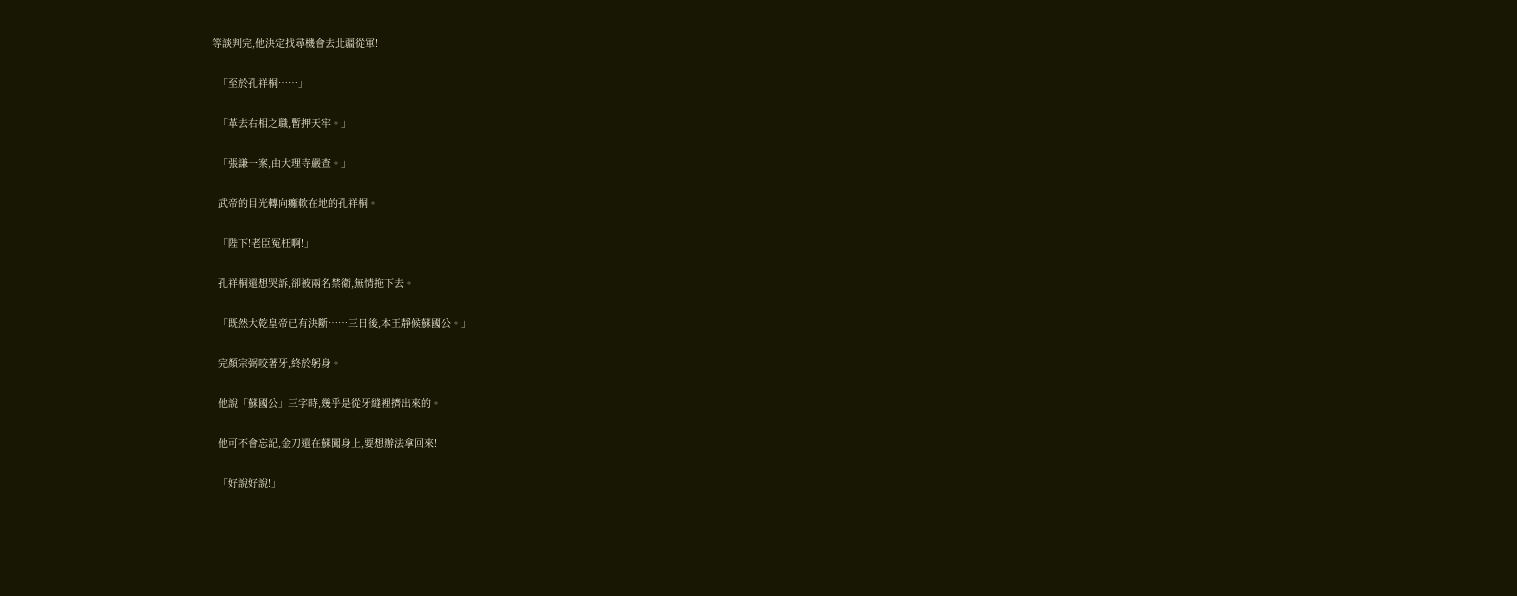等談判完,他決定找尋機會去北疆從軍!

  「至於孔祥桐……」

  「革去右相之職,暫押天牢。」

  「張謙一案,由大理寺嚴查。」

  武帝的目光轉向癱軟在地的孔祥桐。

  「陛下!老臣冤枉啊!」

  孔祥桐還想哭訴,卻被兩名禁衛,無情拖下去。

  「既然大乾皇帝已有決斷……三日後,本王靜候蘇國公。」

  完顏宗弼咬著牙,終於躬身。

  他說「蘇國公」三字時,幾乎是從牙縫裡擠出來的。

  他可不會忘記,金刀還在蘇闖身上,要想辦法拿回來!

  「好說好說!」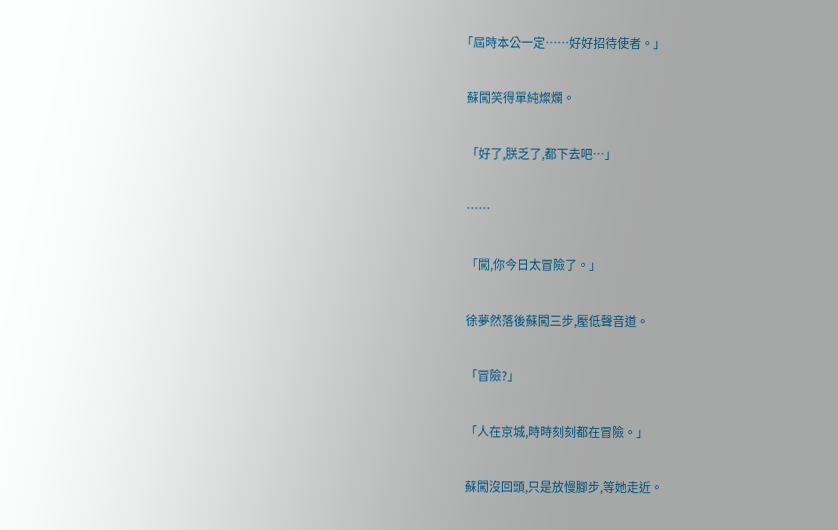「屆時本公一定……好好招待使者。」

  蘇闖笑得單純燦爛。

  「好了,朕乏了,都下去吧…」

  ……

  「闖,你今日太冒險了。」

  徐夢然落後蘇闖三步,壓低聲音道。

  「冒險?」

  「人在京城,時時刻刻都在冒險。」

  蘇闖沒回頭,只是放慢腳步,等她走近。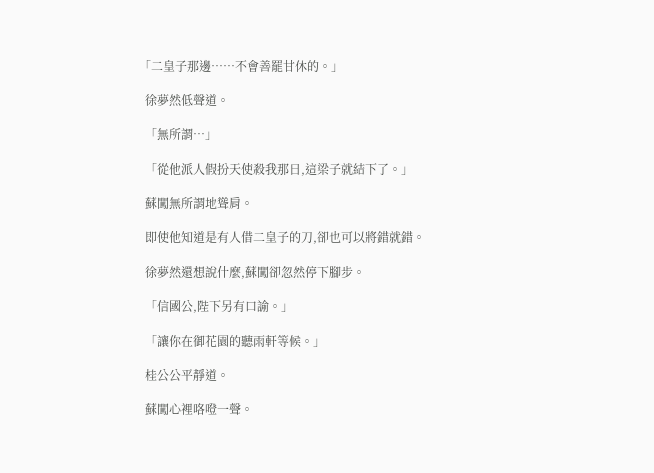「二皇子那邊……不會善罷甘休的。」

  徐夢然低聲道。

  「無所謂…」

  「從他派人假扮天使殺我那日,這梁子就結下了。」

  蘇闖無所謂地聳肩。

  即使他知道是有人借二皇子的刀,卻也可以將錯就錯。

  徐夢然還想說什麼,蘇闖卻忽然停下腳步。

  「信國公,陛下另有口諭。」

  「讓你在御花園的聽雨軒等候。」

  桂公公平靜道。

  蘇闖心裡咯噔一聲。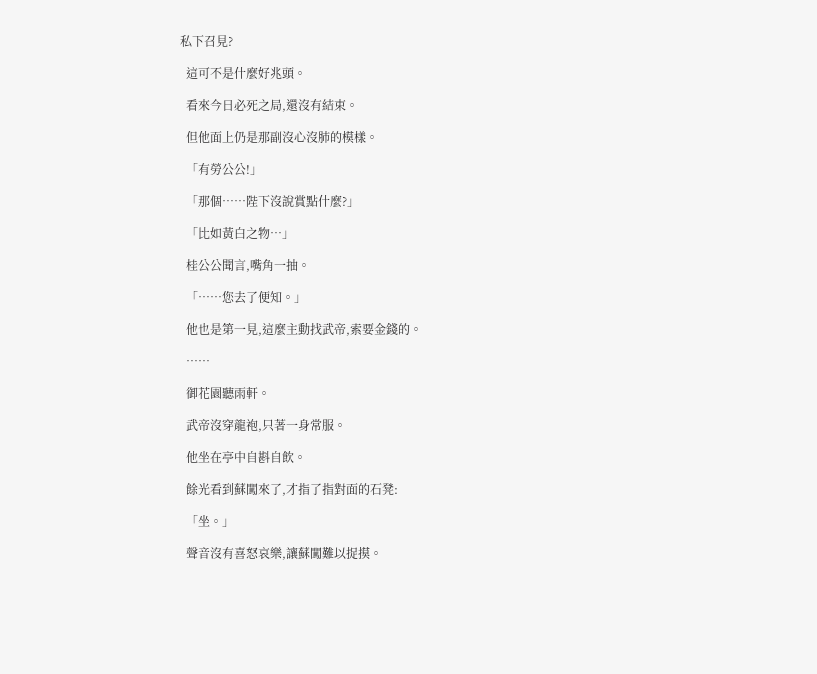私下召見?

  這可不是什麼好兆頭。

  看來今日必死之局,還沒有結束。

  但他面上仍是那副沒心沒肺的模樣。

  「有勞公公!」

  「那個……陛下沒說賞點什麼?」

  「比如黃白之物…」

  桂公公聞言,嘴角一抽。

  「……您去了便知。」

  他也是第一見,這麼主動找武帝,索要金錢的。

  ……

  御花園聽雨軒。

  武帝沒穿龍袍,只著一身常服。

  他坐在亭中自斟自飲。

  餘光看到蘇闖來了,才指了指對面的石凳:

  「坐。」

  聲音沒有喜怒哀樂,讓蘇闖難以捉摸。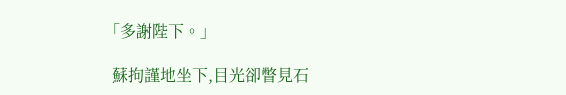「多謝陛下。」

  蘇拘謹地坐下,目光卻瞥見石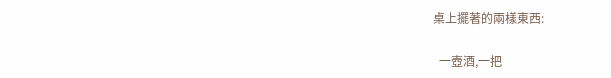桌上擺著的兩樣東西:

  一壺酒,一把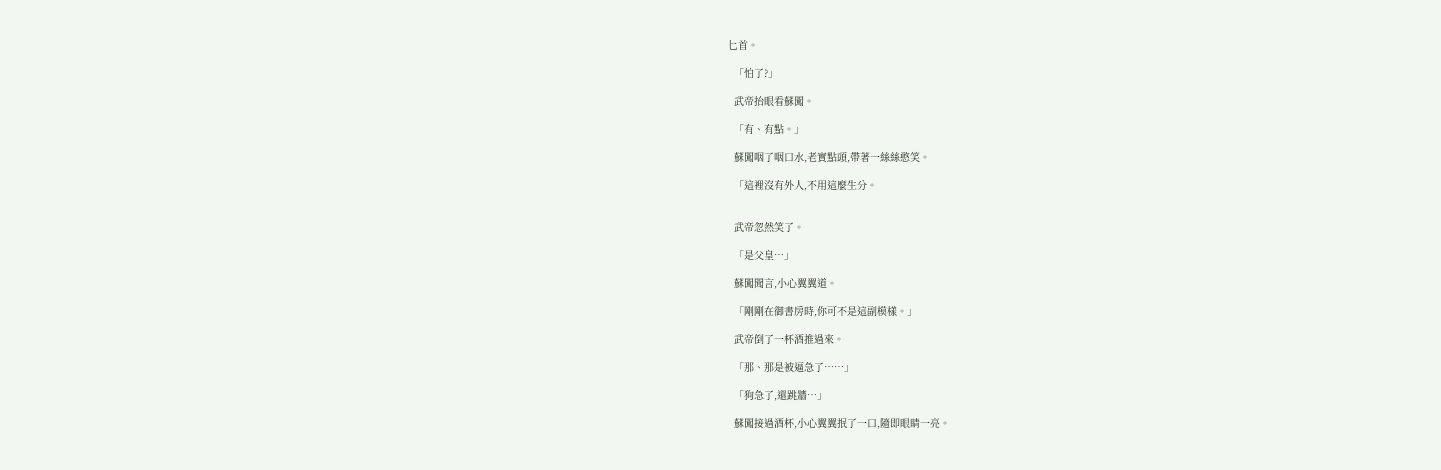匕首。

  「怕了?」

  武帝抬眼看蘇闖。

  「有、有點。」

  蘇闖咽了咽口水,老實點頭,帶著一絲絲憨笑。

  「這裡沒有外人,不用這麼生分。


  武帝忽然笑了。

  「是父皇…」

  蘇闖聞言,小心翼翼道。

  「剛剛在御書房時,你可不是這副模樣。」

  武帝倒了一杯酒推過來。

  「那、那是被逼急了……」

  「狗急了,還跳牆…」

  蘇闖接過酒杯,小心翼翼抿了一口,隨即眼睛一亮。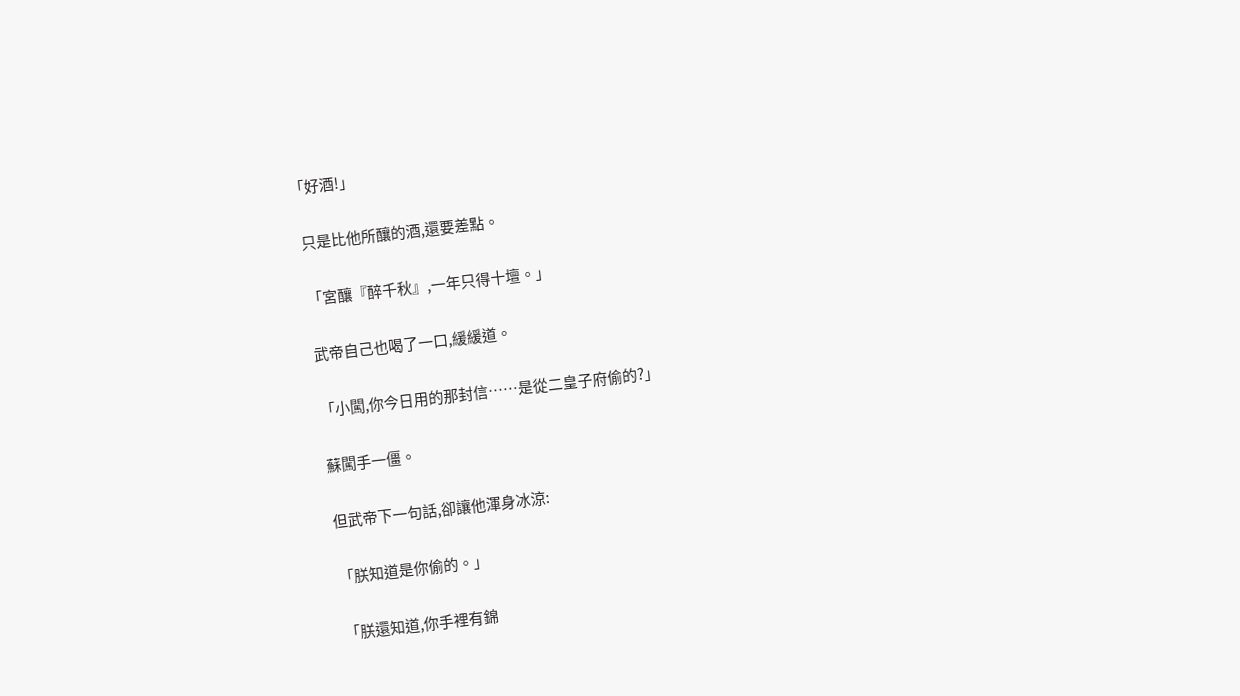「好酒!」

  只是比他所釀的酒,還要差點。

  「宮釀『醉千秋』,一年只得十壇。」

  武帝自己也喝了一口,緩緩道。

  「小闖,你今日用的那封信……是從二皇子府偷的?」

  蘇闖手一僵。

  但武帝下一句話,卻讓他渾身冰涼:

  「朕知道是你偷的。」

  「朕還知道,你手裡有錦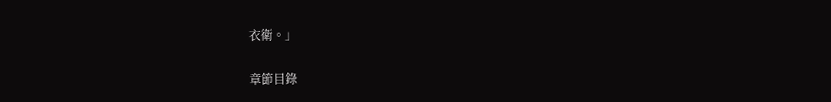衣衛。」

章節目錄